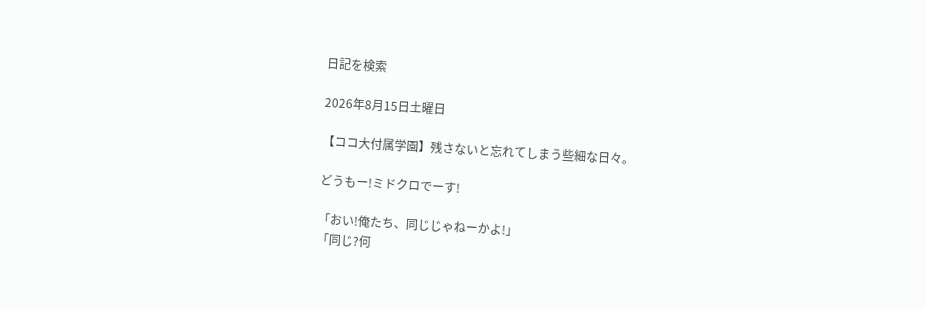日記を検索

2026年8月15日土曜日

【ココ大付属学園】残さないと忘れてしまう些細な日々。

どうもー!ミドクロでーす!

「おい!俺たち、同じじゃねーかよ!」
「同じ?何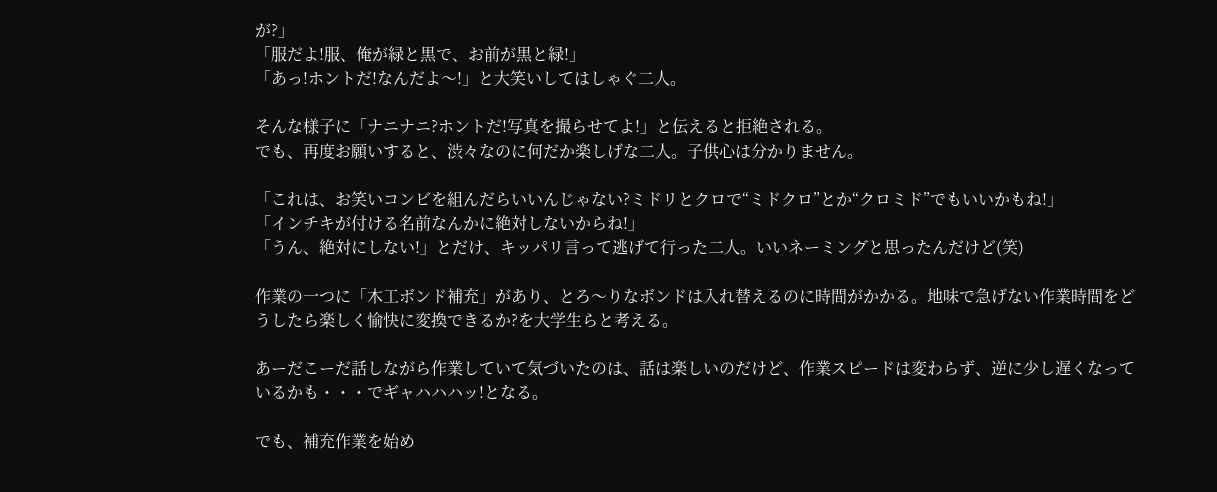が?」
「服だよ!服、俺が緑と黒で、お前が黒と緑!」
「あっ!ホントだ!なんだよ〜!」と大笑いしてはしゃぐ二人。

そんな様子に「ナニナニ?ホントだ!写真を撮らせてよ!」と伝えると拒絶される。
でも、再度お願いすると、渋々なのに何だか楽しげな二人。子供心は分かりません。

「これは、お笑いコンビを組んだらいいんじゃない?ミドリとクロで“ミドクロ”とか“クロミド”でもいいかもね!」
「インチキが付ける名前なんかに絶対しないからね!」
「うん、絶対にしない!」とだけ、キッパリ言って逃げて行った二人。いいネーミングと思ったんだけど(笑)

作業の一つに「木工ボンド補充」があり、とろ〜りなボンドは入れ替えるのに時間がかかる。地味で急げない作業時間をどうしたら楽しく愉快に変換できるか?を大学生らと考える。

あーだこーだ話しながら作業していて気づいたのは、話は楽しいのだけど、作業スピードは変わらず、逆に少し遅くなっているかも・・・でギャハハハッ!となる。

でも、補充作業を始め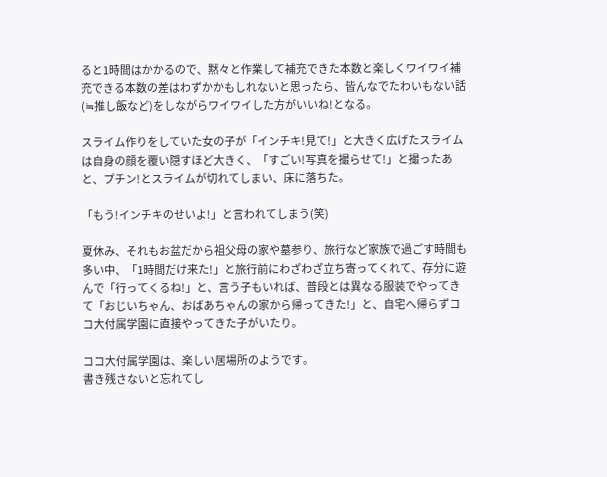ると1時間はかかるので、黙々と作業して補充できた本数と楽しくワイワイ補充できる本数の差はわずかかもしれないと思ったら、皆んなでたわいもない話(≒推し飯など)をしながらワイワイした方がいいね!となる。

スライム作りをしていた女の子が「インチキ!見て!」と大きく広げたスライムは自身の顔を覆い隠すほど大きく、「すごい!写真を撮らせて!」と撮ったあと、プチン!とスライムが切れてしまい、床に落ちた。

「もう!インチキのせいよ!」と言われてしまう(笑)

夏休み、それもお盆だから祖父母の家や墓参り、旅行など家族で過ごす時間も多い中、「1時間だけ来た!」と旅行前にわざわざ立ち寄ってくれて、存分に遊んで「行ってくるね!」と、言う子もいれば、普段とは異なる服装でやってきて「おじいちゃん、おばあちゃんの家から帰ってきた!」と、自宅へ帰らずココ大付属学園に直接やってきた子がいたり。

ココ大付属学園は、楽しい居場所のようです。
書き残さないと忘れてし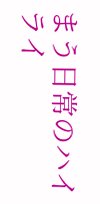まう日常のハイライ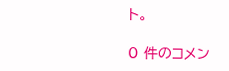ト。

0 件のコメン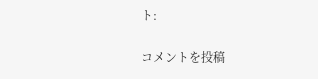ト:

コメントを投稿